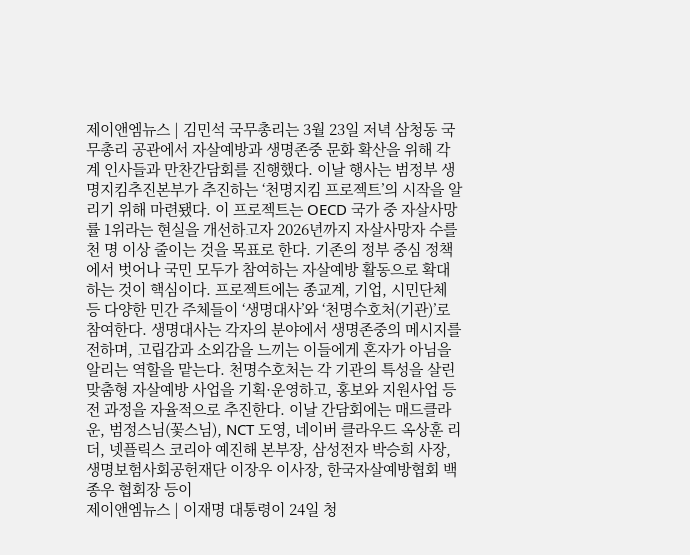제이앤엠뉴스 | 김민석 국무총리는 3월 23일 저녁 삼청동 국무총리 공관에서 자살예방과 생명존중 문화 확산을 위해 각계 인사들과 만찬간담회를 진행했다. 이날 행사는 범정부 생명지킴추진본부가 추진하는 ‘천명지킴 프로젝트’의 시작을 알리기 위해 마련됐다. 이 프로젝트는 OECD 국가 중 자살사망률 1위라는 현실을 개선하고자 2026년까지 자살사망자 수를 천 명 이상 줄이는 것을 목표로 한다. 기존의 정부 중심 정책에서 벗어나 국민 모두가 참여하는 자살예방 활동으로 확대하는 것이 핵심이다. 프로젝트에는 종교계, 기업, 시민단체 등 다양한 민간 주체들이 ‘생명대사’와 ‘천명수호처(기관)’로 참여한다. 생명대사는 각자의 분야에서 생명존중의 메시지를 전하며, 고립감과 소외감을 느끼는 이들에게 혼자가 아님을 알리는 역할을 맡는다. 천명수호처는 각 기관의 특성을 살린 맞춤형 자살예방 사업을 기획·운영하고, 홍보와 지원사업 등 전 과정을 자율적으로 추진한다. 이날 간담회에는 매드클라운, 범정스님(꽃스님), NCT 도영, 네이버 클라우드 옥상훈 리더, 넷플릭스 코리아 예진해 본부장, 삼성전자 박승희 사장, 생명보험사회공헌재단 이장우 이사장, 한국자살예방협회 백종우 협회장 등이
제이앤엠뉴스 | 이재명 대통령이 24일 청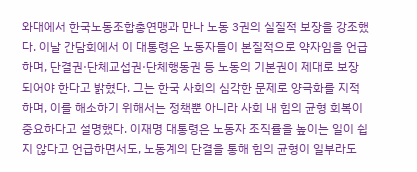와대에서 한국노동조합총연맹과 만나 노동 3권의 실질적 보장을 강조했다. 이날 간담회에서 이 대통령은 노동자들이 본질적으로 약자임을 언급하며, 단결권·단체교섭권·단체행동권 등 노동의 기본권이 제대로 보장되어야 한다고 밝혔다. 그는 한국 사회의 심각한 문제로 양극화를 지적하며, 이를 해소하기 위해서는 정책뿐 아니라 사회 내 힘의 균형 회복이 중요하다고 설명했다. 이재명 대통령은 노동자 조직률을 높이는 일이 쉽지 않다고 언급하면서도, 노동계의 단결을 통해 힘의 균형이 일부라도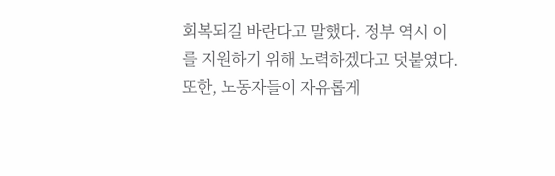회복되길 바란다고 말했다. 정부 역시 이를 지원하기 위해 노력하겠다고 덧붙였다. 또한, 노동자들이 자유롭게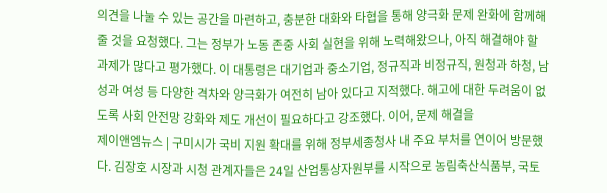의견을 나눌 수 있는 공간을 마련하고, 충분한 대화와 타협을 통해 양극화 문제 완화에 함께해 줄 것을 요청했다. 그는 정부가 노동 존중 사회 실현을 위해 노력해왔으나, 아직 해결해야 할 과제가 많다고 평가했다. 이 대통령은 대기업과 중소기업, 정규직과 비정규직, 원청과 하청, 남성과 여성 등 다양한 격차와 양극화가 여전히 남아 있다고 지적했다. 해고에 대한 두려움이 없도록 사회 안전망 강화와 제도 개선이 필요하다고 강조했다. 이어, 문제 해결을
제이앤엠뉴스 | 구미시가 국비 지원 확대를 위해 정부세종청사 내 주요 부처를 연이어 방문했다. 김장호 시장과 시청 관계자들은 24일 산업통상자원부를 시작으로 농림축산식품부, 국토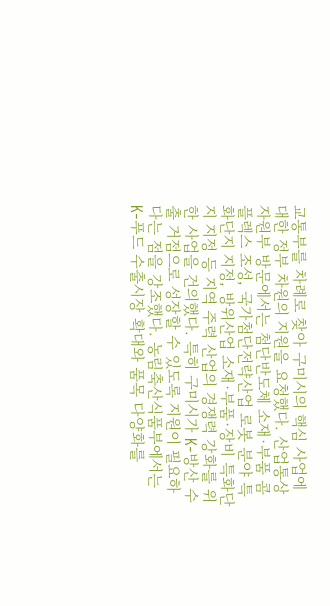교통부를 차례로 찾아 구미시의 핵심 사업에 대한 정부 차원의 지원을 요청했다. 산업통상자원부 방문에서는 첨단반도체 소재·부품 콤플렉스 조성, 국가첨단전략산업 로봇 분야 특화단지 지정, 방위산업 소재·부품·장비 특화단지 지정 등 지역 주력 산업의 경쟁력 강화를 위한 사업을 건의했다. 특히 구미시가 K-방산 수출 거점으로 성장할 수 있도록 지원이 필요하다는 점을 강조했다. 농림축산식품부에서는 K-푸드 수출시장 확대와 품목 다양화를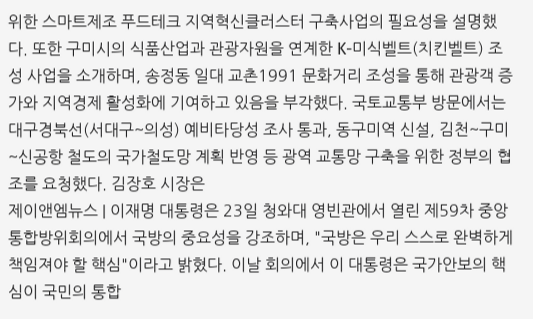위한 스마트제조 푸드테크 지역혁신클러스터 구축사업의 필요성을 설명했다. 또한 구미시의 식품산업과 관광자원을 연계한 K-미식벨트(치킨벨트) 조성 사업을 소개하며, 송정동 일대 교촌1991 문화거리 조성을 통해 관광객 증가와 지역경제 활성화에 기여하고 있음을 부각했다. 국토교통부 방문에서는 대구경북선(서대구~의성) 예비타당성 조사 통과, 동구미역 신설, 김천~구미~신공항 철도의 국가철도망 계획 반영 등 광역 교통망 구축을 위한 정부의 협조를 요청했다. 김장호 시장은
제이앤엠뉴스 | 이재명 대통령은 23일 청와대 영빈관에서 열린 제59차 중앙통합방위회의에서 국방의 중요성을 강조하며, "국방은 우리 스스로 완벽하게 책임져야 할 핵심"이라고 밝혔다. 이날 회의에서 이 대통령은 국가안보의 핵심이 국민의 통합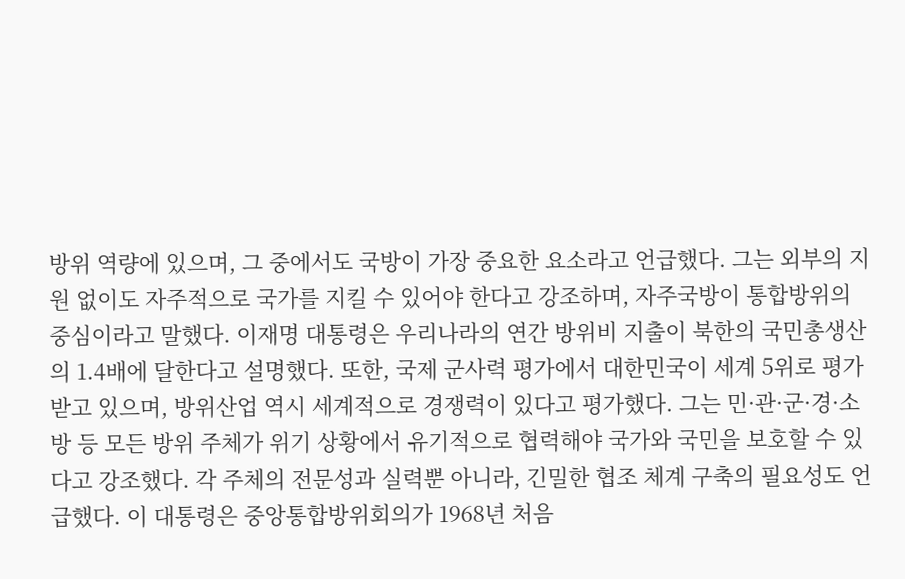방위 역량에 있으며, 그 중에서도 국방이 가장 중요한 요소라고 언급했다. 그는 외부의 지원 없이도 자주적으로 국가를 지킬 수 있어야 한다고 강조하며, 자주국방이 통합방위의 중심이라고 말했다. 이재명 대통령은 우리나라의 연간 방위비 지출이 북한의 국민총생산의 1.4배에 달한다고 설명했다. 또한, 국제 군사력 평가에서 대한민국이 세계 5위로 평가받고 있으며, 방위산업 역시 세계적으로 경쟁력이 있다고 평가했다. 그는 민·관·군·경·소방 등 모든 방위 주체가 위기 상황에서 유기적으로 협력해야 국가와 국민을 보호할 수 있다고 강조했다. 각 주체의 전문성과 실력뿐 아니라, 긴밀한 협조 체계 구축의 필요성도 언급했다. 이 대통령은 중앙통합방위회의가 1968년 처음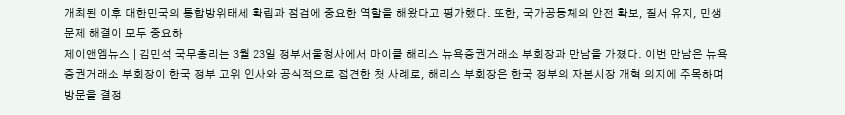개최된 이후 대한민국의 통합방위태세 확립과 점검에 중요한 역할을 해왔다고 평가했다. 또한, 국가공동체의 안전 확보, 질서 유지, 민생 문제 해결이 모두 중요하
제이앤엠뉴스 | 김민석 국무총리는 3월 23일 정부서울청사에서 마이클 해리스 뉴욕증권거래소 부회장과 만남을 가졌다. 이번 만남은 뉴욕증권거래소 부회장이 한국 정부 고위 인사와 공식적으로 접견한 첫 사례로, 해리스 부회장은 한국 정부의 자본시장 개혁 의지에 주목하며 방문을 결정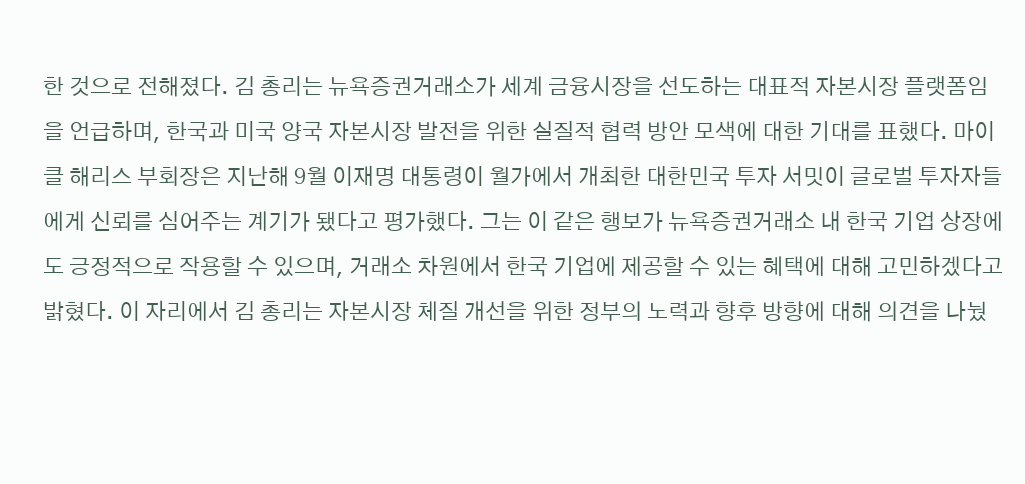한 것으로 전해졌다. 김 총리는 뉴욕증권거래소가 세계 금융시장을 선도하는 대표적 자본시장 플랫폼임을 언급하며, 한국과 미국 양국 자본시장 발전을 위한 실질적 협력 방안 모색에 대한 기대를 표했다. 마이클 해리스 부회장은 지난해 9월 이재명 대통령이 월가에서 개최한 대한민국 투자 서밋이 글로벌 투자자들에게 신뢰를 심어주는 계기가 됐다고 평가했다. 그는 이 같은 행보가 뉴욕증권거래소 내 한국 기업 상장에도 긍정적으로 작용할 수 있으며, 거래소 차원에서 한국 기업에 제공할 수 있는 혜택에 대해 고민하겠다고 밝혔다. 이 자리에서 김 총리는 자본시장 체질 개선을 위한 정부의 노력과 향후 방향에 대해 의견을 나눴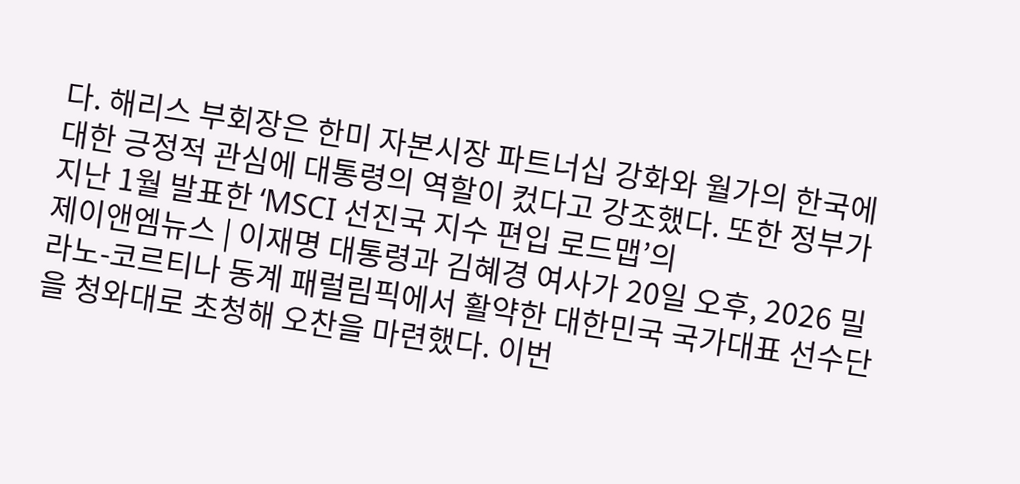다. 해리스 부회장은 한미 자본시장 파트너십 강화와 월가의 한국에 대한 긍정적 관심에 대통령의 역할이 컸다고 강조했다. 또한 정부가 지난 1월 발표한 ‘MSCI 선진국 지수 편입 로드맵’의
제이앤엠뉴스 | 이재명 대통령과 김혜경 여사가 20일 오후, 2026 밀라노-코르티나 동계 패럴림픽에서 활약한 대한민국 국가대표 선수단을 청와대로 초청해 오찬을 마련했다. 이번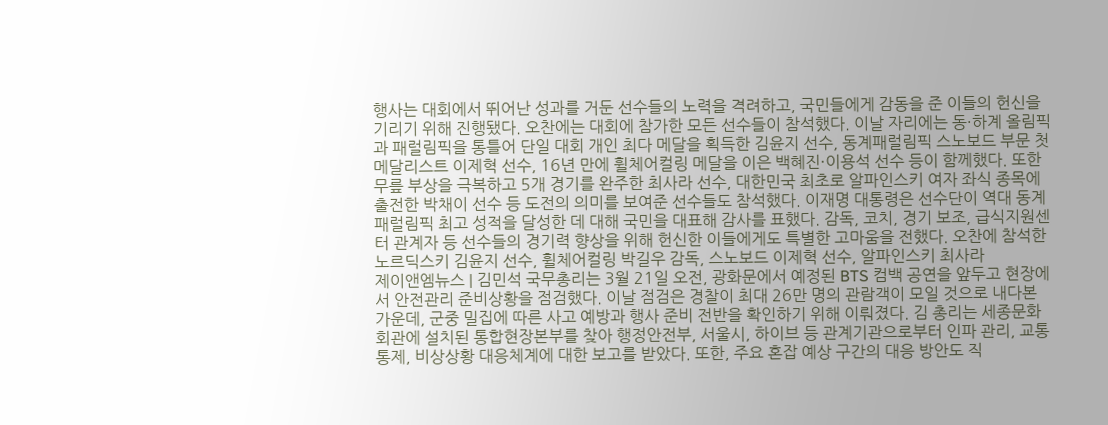행사는 대회에서 뛰어난 성과를 거둔 선수들의 노력을 격려하고, 국민들에게 감동을 준 이들의 헌신을 기리기 위해 진행됐다. 오찬에는 대회에 참가한 모든 선수들이 참석했다. 이날 자리에는 동·하계 올림픽과 패럴림픽을 통틀어 단일 대회 개인 최다 메달을 획득한 김윤지 선수, 동계패럴림픽 스노보드 부문 첫 메달리스트 이제혁 선수, 16년 만에 휠체어컬링 메달을 이은 백혜진·이용석 선수 등이 함께했다. 또한 무릎 부상을 극복하고 5개 경기를 완주한 최사라 선수, 대한민국 최초로 알파인스키 여자 좌식 종목에 출전한 박채이 선수 등 도전의 의미를 보여준 선수들도 참석했다. 이재명 대통령은 선수단이 역대 동계 패럴림픽 최고 성적을 달성한 데 대해 국민을 대표해 감사를 표했다. 감독, 코치, 경기 보조, 급식지원센터 관계자 등 선수들의 경기력 향상을 위해 헌신한 이들에게도 특별한 고마움을 전했다. 오찬에 참석한 노르딕스키 김윤지 선수, 휠체어컬링 박길우 감독, 스노보드 이제혁 선수, 알파인스키 최사라
제이앤엠뉴스 | 김민석 국무총리는 3월 21일 오전, 광화문에서 예정된 BTS 컴백 공연을 앞두고 현장에서 안전관리 준비상황을 점검했다. 이날 점검은 경찰이 최대 26만 명의 관람객이 모일 것으로 내다본 가운데, 군중 밀집에 따른 사고 예방과 행사 준비 전반을 확인하기 위해 이뤄졌다. 김 총리는 세종문화회관에 설치된 통합현장본부를 찾아 행정안전부, 서울시, 하이브 등 관계기관으로부터 인파 관리, 교통 통제, 비상상황 대응체계에 대한 보고를 받았다. 또한, 주요 혼잡 예상 구간의 대응 방안도 직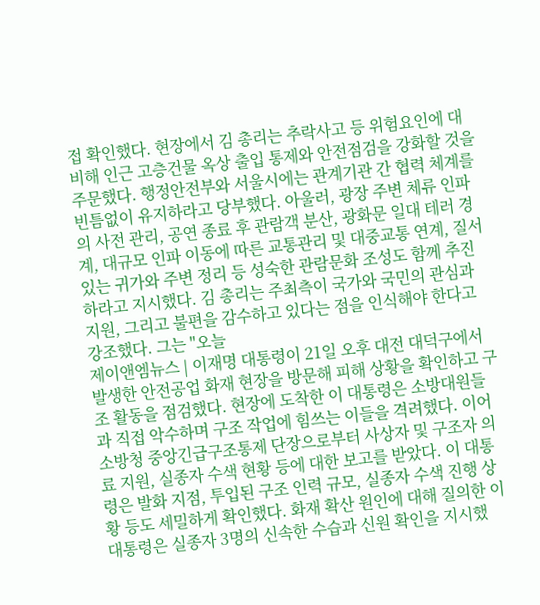접 확인했다. 현장에서 김 총리는 추락사고 등 위험요인에 대비해 인근 고층건물 옥상 출입 통제와 안전점검을 강화할 것을 주문했다. 행정안전부와 서울시에는 관계기관 간 협력 체계를 빈틈없이 유지하라고 당부했다. 아울러, 광장 주변 체류 인파의 사전 관리, 공연 종료 후 관람객 분산, 광화문 일대 테러 경계, 대규모 인파 이동에 따른 교통관리 및 대중교통 연계, 질서 있는 귀가와 주변 정리 등 성숙한 관람문화 조성도 함께 추진하라고 지시했다. 김 총리는 주최측이 국가와 국민의 관심과 지원, 그리고 불편을 감수하고 있다는 점을 인식해야 한다고 강조했다. 그는 "오늘
제이앤엠뉴스 | 이재명 대통령이 21일 오후 대전 대덕구에서 발생한 안전공업 화재 현장을 방문해 피해 상황을 확인하고 구조 활동을 점검했다. 현장에 도착한 이 대통령은 소방대원들과 직접 악수하며 구조 작업에 힘쓰는 이들을 격려했다. 이어 소방청 중앙긴급구조통제 단장으로부터 사상자 및 구조자 의료 지원, 실종자 수색 현황 등에 대한 보고를 받았다. 이 대통령은 발화 지점, 투입된 구조 인력 규모, 실종자 수색 진행 상황 등도 세밀하게 확인했다. 화재 확산 원인에 대해 질의한 이 대통령은 실종자 3명의 신속한 수습과 신원 확인을 지시했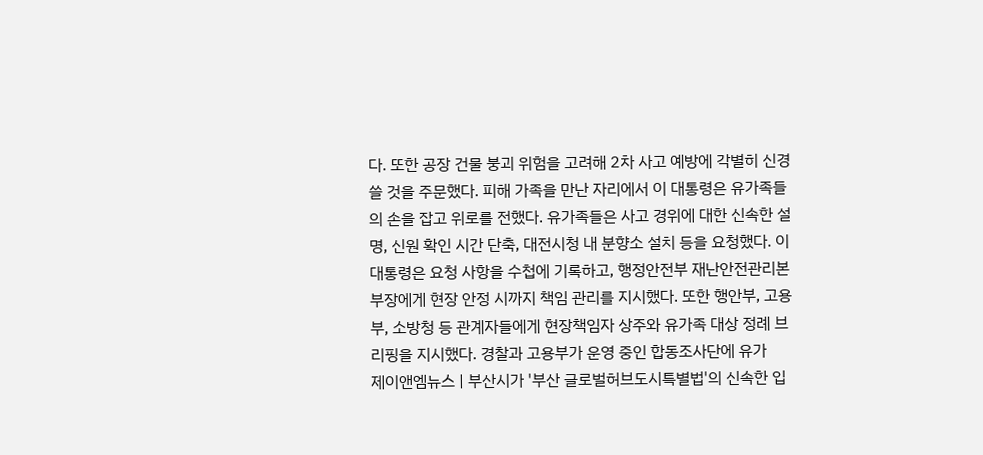다. 또한 공장 건물 붕괴 위험을 고려해 2차 사고 예방에 각별히 신경 쓸 것을 주문했다. 피해 가족을 만난 자리에서 이 대통령은 유가족들의 손을 잡고 위로를 전했다. 유가족들은 사고 경위에 대한 신속한 설명, 신원 확인 시간 단축, 대전시청 내 분향소 설치 등을 요청했다. 이 대통령은 요청 사항을 수첩에 기록하고, 행정안전부 재난안전관리본부장에게 현장 안정 시까지 책임 관리를 지시했다. 또한 행안부, 고용부, 소방청 등 관계자들에게 현장책임자 상주와 유가족 대상 정례 브리핑을 지시했다. 경찰과 고용부가 운영 중인 합동조사단에 유가
제이앤엠뉴스 | 부산시가 '부산 글로벌허브도시특별법'의 신속한 입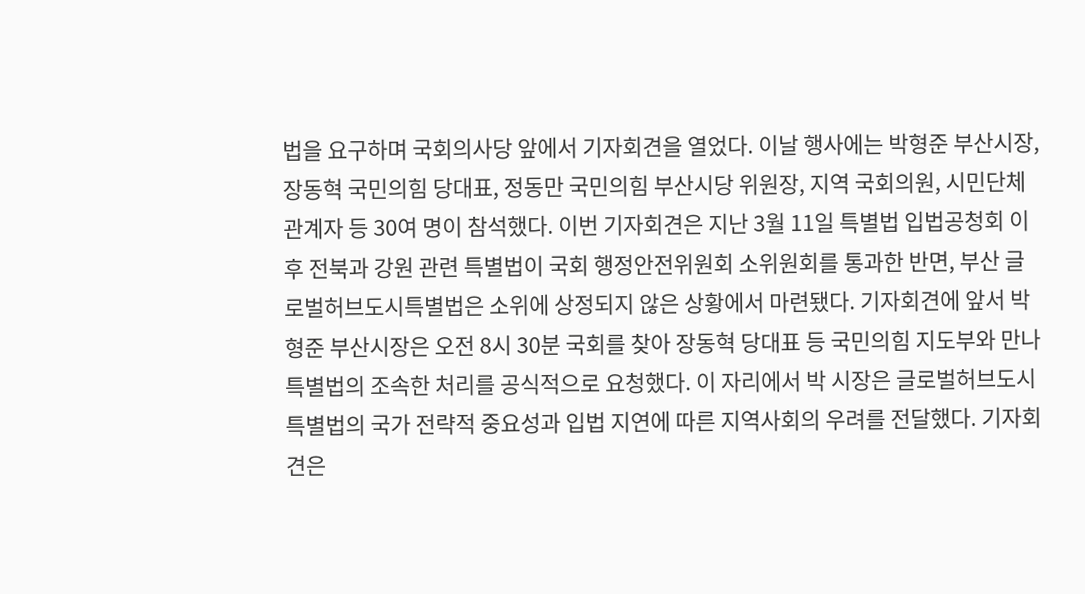법을 요구하며 국회의사당 앞에서 기자회견을 열었다. 이날 행사에는 박형준 부산시장, 장동혁 국민의힘 당대표, 정동만 국민의힘 부산시당 위원장, 지역 국회의원, 시민단체 관계자 등 30여 명이 참석했다. 이번 기자회견은 지난 3월 11일 특별법 입법공청회 이후 전북과 강원 관련 특별법이 국회 행정안전위원회 소위원회를 통과한 반면, 부산 글로벌허브도시특별법은 소위에 상정되지 않은 상황에서 마련됐다. 기자회견에 앞서 박형준 부산시장은 오전 8시 30분 국회를 찾아 장동혁 당대표 등 국민의힘 지도부와 만나 특별법의 조속한 처리를 공식적으로 요청했다. 이 자리에서 박 시장은 글로벌허브도시 특별법의 국가 전략적 중요성과 입법 지연에 따른 지역사회의 우려를 전달했다. 기자회견은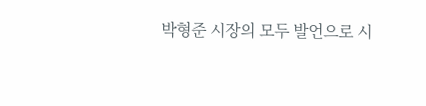박형준 시장의 모두 발언으로 시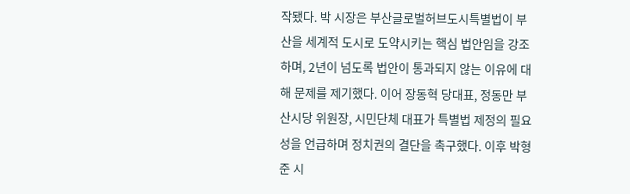작됐다. 박 시장은 부산글로벌허브도시특별법이 부산을 세계적 도시로 도약시키는 핵심 법안임을 강조하며, 2년이 넘도록 법안이 통과되지 않는 이유에 대해 문제를 제기했다. 이어 장동혁 당대표, 정동만 부산시당 위원장, 시민단체 대표가 특별법 제정의 필요성을 언급하며 정치권의 결단을 촉구했다. 이후 박형준 시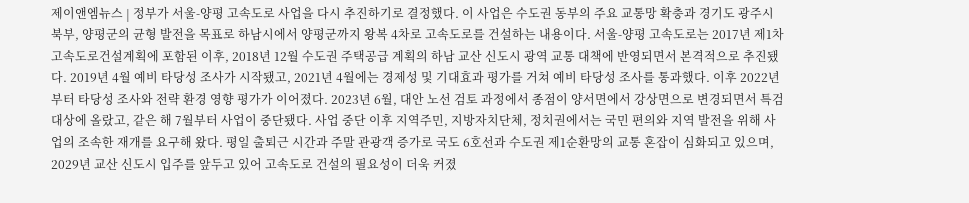제이앤엠뉴스 | 정부가 서울-양평 고속도로 사업을 다시 추진하기로 결정했다. 이 사업은 수도권 동부의 주요 교통망 확충과 경기도 광주시 북부, 양평군의 균형 발전을 목표로 하남시에서 양평군까지 왕복 4차로 고속도로를 건설하는 내용이다. 서울-양평 고속도로는 2017년 제1차 고속도로건설계획에 포함된 이후, 2018년 12월 수도권 주택공급 계획의 하남 교산 신도시 광역 교통 대책에 반영되면서 본격적으로 추진됐다. 2019년 4월 예비 타당성 조사가 시작됐고, 2021년 4월에는 경제성 및 기대효과 평가를 거쳐 예비 타당성 조사를 통과했다. 이후 2022년부터 타당성 조사와 전략 환경 영향 평가가 이어졌다. 2023년 6월, 대안 노선 검토 과정에서 종점이 양서면에서 강상면으로 변경되면서 특검 대상에 올랐고, 같은 해 7월부터 사업이 중단됐다. 사업 중단 이후 지역주민, 지방자치단체, 정치권에서는 국민 편의와 지역 발전을 위해 사업의 조속한 재개를 요구해 왔다. 평일 출퇴근 시간과 주말 관광객 증가로 국도 6호선과 수도권 제1순환망의 교통 혼잡이 심화되고 있으며, 2029년 교산 신도시 입주를 앞두고 있어 고속도로 건설의 필요성이 더욱 커졌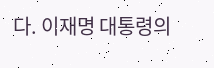다. 이재명 대통령의